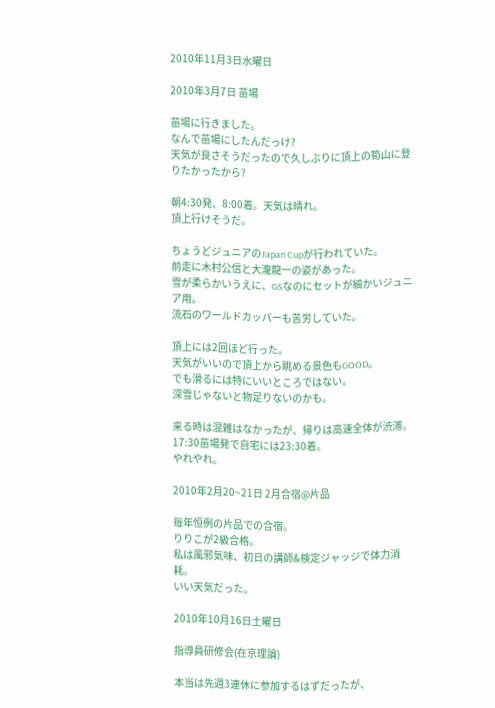2010年11月3日水曜日

2010年3月7日 苗場

苗場に行きました。
なんで苗場にしたんだっけ?
天気が良さそうだったので久しぶりに頂上の筍山に登りたかったから?

朝4:30発、8:00着。天気は晴れ。
頂上行けそうだ。

ちょうどジュニアのJapan Cupが行われていた。
前走に木村公信と大瀧龍一の姿があった。
雪が柔らかいうえに、GSなのにセットが細かいジュニア用。
流石のワールドカッパーも苦労していた。

頂上には2回ほど行った。
天気がいいので頂上から眺める景色もGOOD。
でも滑るには特にいいところではない。
深雪じゃないと物足りないのかも。

来る時は混雑はなかったが、帰りは高速全体が渋滞。
17:30苗場発で自宅には23:30着。
やれやれ。

2010年2月20~21日 2月合宿@片品

毎年恒例の片品での合宿。
りりこが2級合格。
私は風邪気味、初日の講師&検定ジャッジで体力消耗。
いい天気だった。

2010年10月16日土曜日

指導員研修会(在京理論)

本当は先週3連休に参加するはずだったが、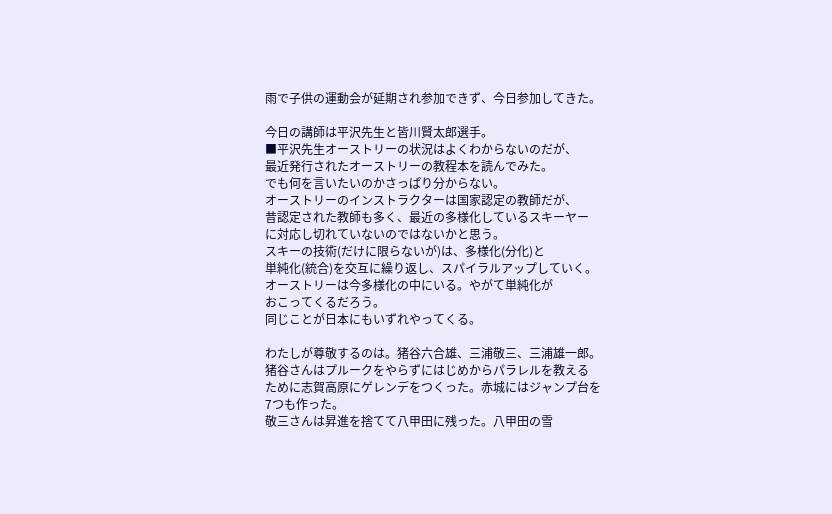雨で子供の運動会が延期され参加できず、今日参加してきた。

今日の講師は平沢先生と皆川賢太郎選手。
■平沢先生オーストリーの状況はよくわからないのだが、
最近発行されたオーストリーの教程本を読んでみた。
でも何を言いたいのかさっぱり分からない。
オーストリーのインストラクターは国家認定の教師だが、
昔認定された教師も多く、最近の多様化しているスキーヤー
に対応し切れていないのではないかと思う。
スキーの技術(だけに限らないが)は、多様化(分化)と
単純化(統合)を交互に繰り返し、スパイラルアップしていく。
オーストリーは今多様化の中にいる。やがて単純化が
おこってくるだろう。
同じことが日本にもいずれやってくる。

わたしが尊敬するのは。猪谷六合雄、三浦敬三、三浦雄一郎。
猪谷さんはプルークをやらずにはじめからパラレルを教える
ために志賀高原にゲレンデをつくった。赤城にはジャンプ台を
7つも作った。
敬三さんは昇進を捨てて八甲田に残った。八甲田の雪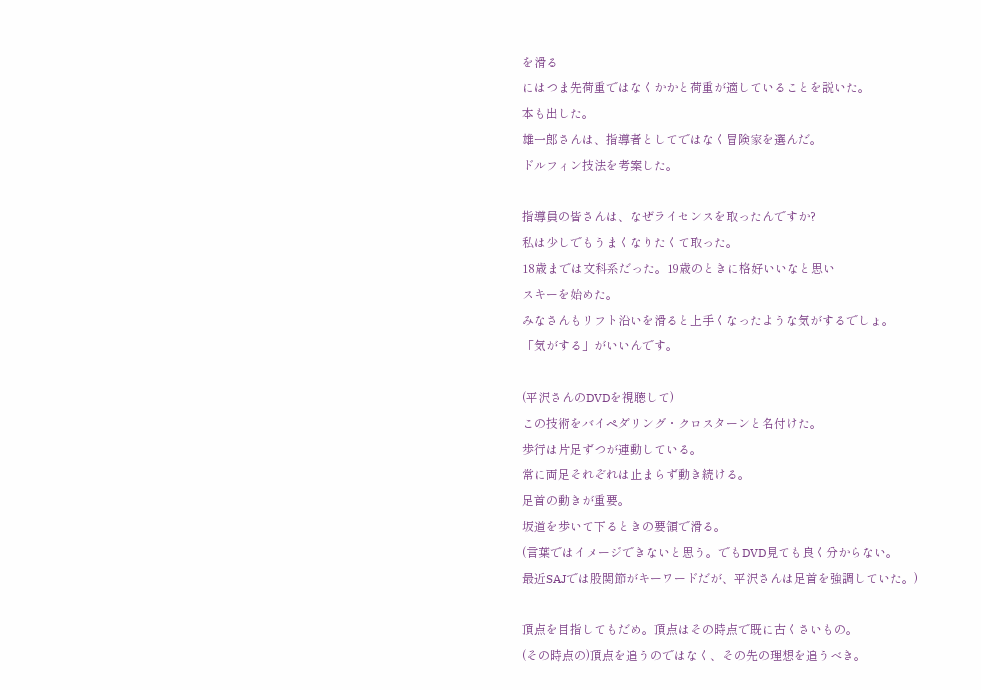を滑る
にはつま先荷重ではなくかかと荷重が適していることを説いた。
本も出した。
雄一郎さんは、指導者としてではなく冒険家を選んだ。
ドルフィン技法を考案した。

指導員の皆さんは、なぜライセンスを取ったんですか?
私は少しでもうまくなりたくて取った。
18歳までは文科系だった。19歳のときに格好いいなと思い
スキーを始めた。
みなさんもリフト沿いを滑ると上手くなったような気がするでしょ。
「気がする」がいいんです。

(平沢さんのDVDを視聴して)
この技術をバイペダリング・クロスターンと名付けた。
歩行は片足ずつが連動している。
常に両足それぞれは止まらず動き続ける。
足首の動きが重要。
坂道を歩いて下るときの要領で滑る。
(言葉ではイメージできないと思う。でもDVD見ても良く分からない。
最近SAJでは股関節がキーワードだが、平沢さんは足首を強調していた。)

頂点を目指してもだめ。頂点はその時点で既に古くさいもの。
(その時点の)頂点を追うのではなく、その先の理想を追うべき。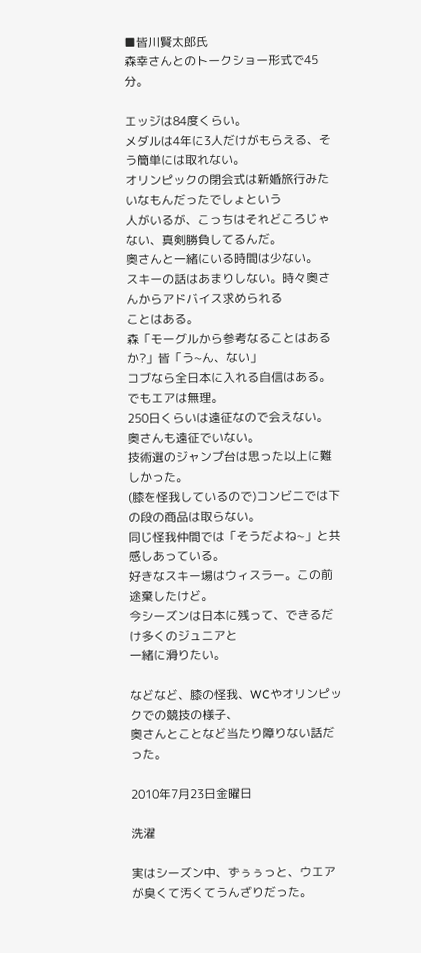■皆川賢太郎氏
森幸さんとのトークショー形式で45分。

エッジは84度くらい。
メダルは4年に3人だけがもらえる、そう簡単には取れない。
オリンピックの閉会式は新婚旅行みたいなもんだったでしょという
人がいるが、こっちはそれどころじゃない、真剣勝負してるんだ。
奥さんと一緒にいる時間は少ない。
スキーの話はあまりしない。時々奥さんからアドバイス求められる
ことはある。
森「モーグルから参考なることはあるか?」皆「う~ん、ない」
コブなら全日本に入れる自信はある。でもエアは無理。
250日くらいは遠征なので会えない。奥さんも遠征でいない。
技術選のジャンプ台は思った以上に難しかった。
(膝を怪我しているので)コンビニでは下の段の商品は取らない。
同じ怪我仲間では「そうだよね~」と共感しあっている。
好きなスキー場はウィスラー。この前途棄したけど。
今シーズンは日本に残って、できるだけ多くのジュニアと
一緒に滑りたい。

などなど、膝の怪我、WCやオリンピックでの競技の様子、
奥さんとことなど当たり障りない話だった。

2010年7月23日金曜日

洗濯

実はシーズン中、ずぅぅっと、ウエアが臭くて汚くてうんざりだった。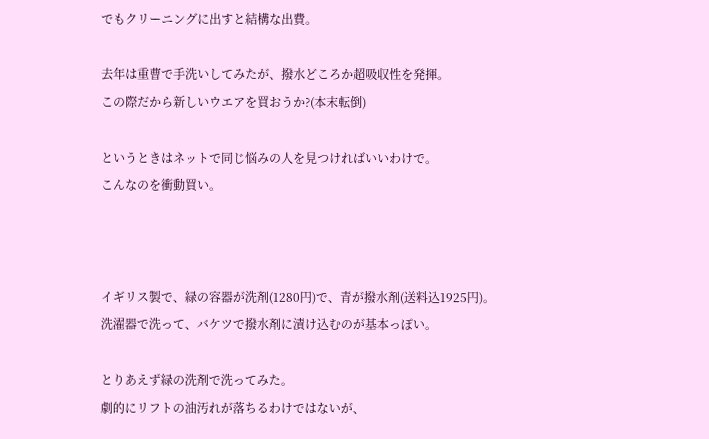でもクリーニングに出すと結構な出費。

去年は重曹で手洗いしてみたが、撥水どころか超吸収性を発揮。
この際だから新しいウエアを買おうか?(本末転倒)

というときはネットで同じ悩みの人を見つければいいわけで。
こんなのを衝動買い。



イギリス製で、緑の容器が洗剤(1280円)で、青が撥水剤(送料込1925円)。
洗濯器で洗って、バケツで撥水剤に漬け込むのが基本っぽい。

とりあえず緑の洗剤で洗ってみた。
劇的にリフトの油汚れが落ちるわけではないが、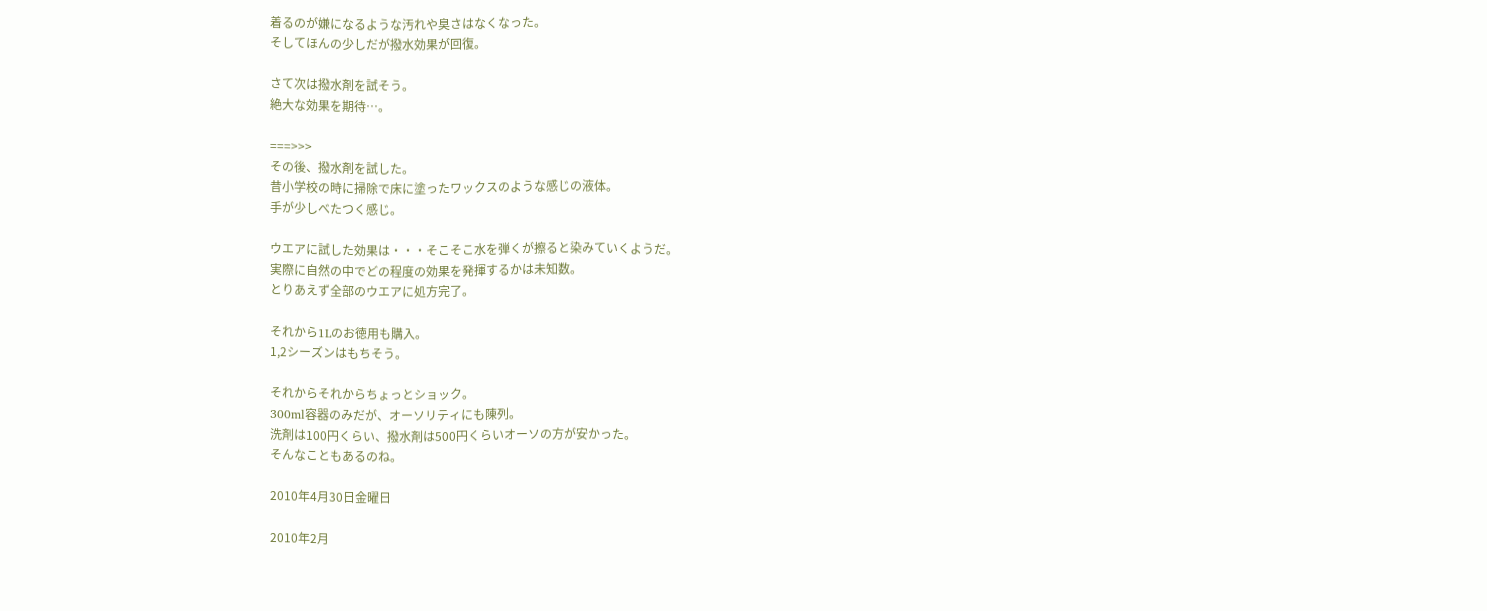着るのが嫌になるような汚れや臭さはなくなった。
そしてほんの少しだが撥水効果が回復。

さて次は撥水剤を試そう。
絶大な効果を期待…。

===>>>
その後、撥水剤を試した。
昔小学校の時に掃除で床に塗ったワックスのような感じの液体。
手が少しべたつく感じ。

ウエアに試した効果は・・・そこそこ水を弾くが擦ると染みていくようだ。
実際に自然の中でどの程度の効果を発揮するかは未知数。
とりあえず全部のウエアに処方完了。

それから1Lのお徳用も購入。
1,2シーズンはもちそう。

それからそれからちょっとショック。
300ml容器のみだが、オーソリティにも陳列。
洗剤は100円くらい、撥水剤は500円くらいオーソの方が安かった。
そんなこともあるのね。

2010年4月30日金曜日

2010年2月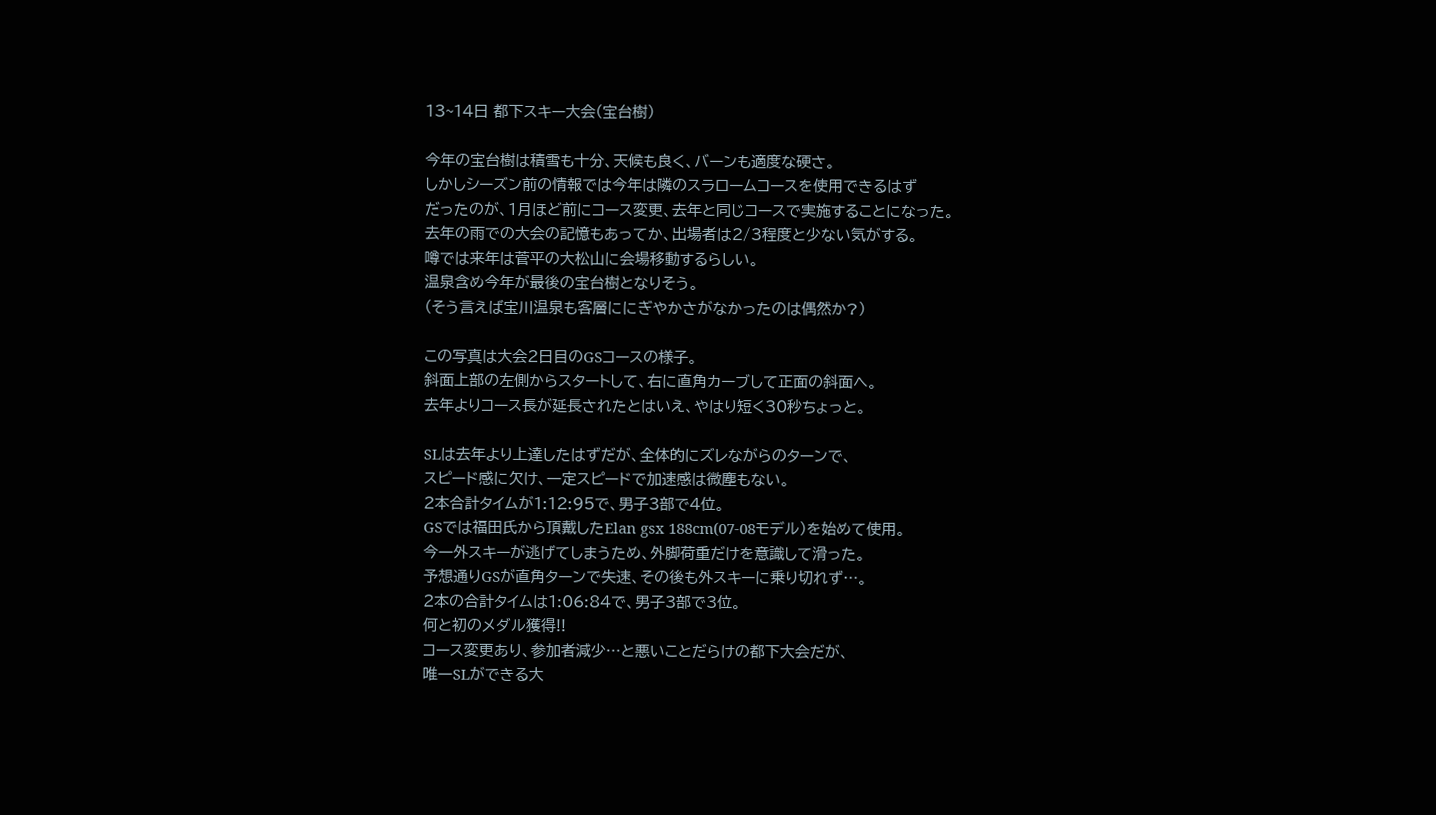13~14日 都下スキー大会(宝台樹)

今年の宝台樹は積雪も十分、天候も良く、バーンも適度な硬さ。
しかしシーズン前の情報では今年は隣のスラロームコースを使用できるはず
だったのが、1月ほど前にコース変更、去年と同じコースで実施することになった。
去年の雨での大会の記憶もあってか、出場者は2/3程度と少ない気がする。
噂では来年は菅平の大松山に会場移動するらしい。
温泉含め今年が最後の宝台樹となりそう。
(そう言えば宝川温泉も客層ににぎやかさがなかったのは偶然か?)

この写真は大会2日目のGSコースの様子。
斜面上部の左側からスタートして、右に直角カーブして正面の斜面へ。
去年よりコース長が延長されたとはいえ、やはり短く30秒ちょっと。

SLは去年より上達したはずだが、全体的にズレながらのターンで、
スピード感に欠け、一定スピードで加速感は微塵もない。
2本合計タイムが1:12:95で、男子3部で4位。
GSでは福田氏から頂戴したElan gsx 188cm(07-08モデル)を始めて使用。
今一外スキーが逃げてしまうため、外脚荷重だけを意識して滑った。
予想通りGSが直角ターンで失速、その後も外スキーに乗り切れず…。
2本の合計タイムは1:06:84で、男子3部で3位。
何と初のメダル獲得!!
コース変更あり、参加者減少…と悪いことだらけの都下大会だが、
唯一SLができる大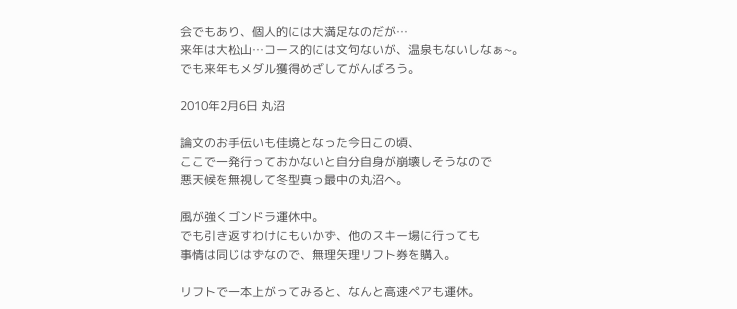会でもあり、個人的には大満足なのだが…
来年は大松山…コース的には文句ないが、温泉もないしなぁ~。
でも来年もメダル獲得めざしてがんばろう。

2010年2月6日 丸沼

論文のお手伝いも佳境となった今日この頃、
ここで一発行っておかないと自分自身が崩壊しそうなので
悪天候を無視して冬型真っ最中の丸沼へ。

風が強くゴンドラ運休中。
でも引き返すわけにもいかず、他のスキー場に行っても
事情は同じはずなので、無理矢理リフト券を購入。

リフトで一本上がってみると、なんと高速ペアも運休。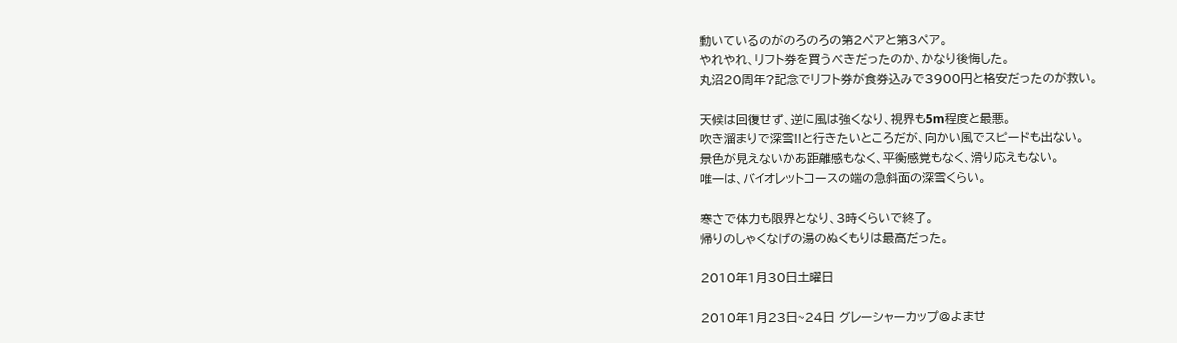動いているのがのろのろの第2ペアと第3ペア。
やれやれ、リフト券を買うべきだったのか、かなり後悔した。
丸沼20周年?記念でリフト券が食券込みで3900円と格安だったのが救い。

天候は回復せず、逆に風は強くなり、視界も5m程度と最悪。
吹き溜まりで深雪!!と行きたいところだが、向かい風でスピードも出ない。
景色が見えないかあ距離感もなく、平衡感覚もなく、滑り応えもない。
唯一は、バイオレットコースの端の急斜面の深雪くらい。

寒さで体力も限界となり、3時くらいで終了。
帰りのしゃくなげの湯のぬくもりは最高だった。

2010年1月30日土曜日

2010年1月23日~24日 グレーシャーカップ@よませ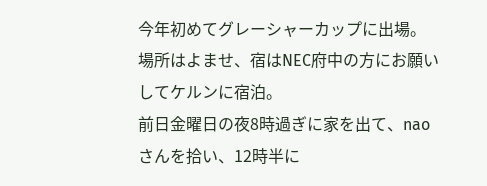今年初めてグレーシャーカップに出場。
場所はよませ、宿はNEC府中の方にお願いしてケルンに宿泊。
前日金曜日の夜8時過ぎに家を出て、naoさんを拾い、12時半に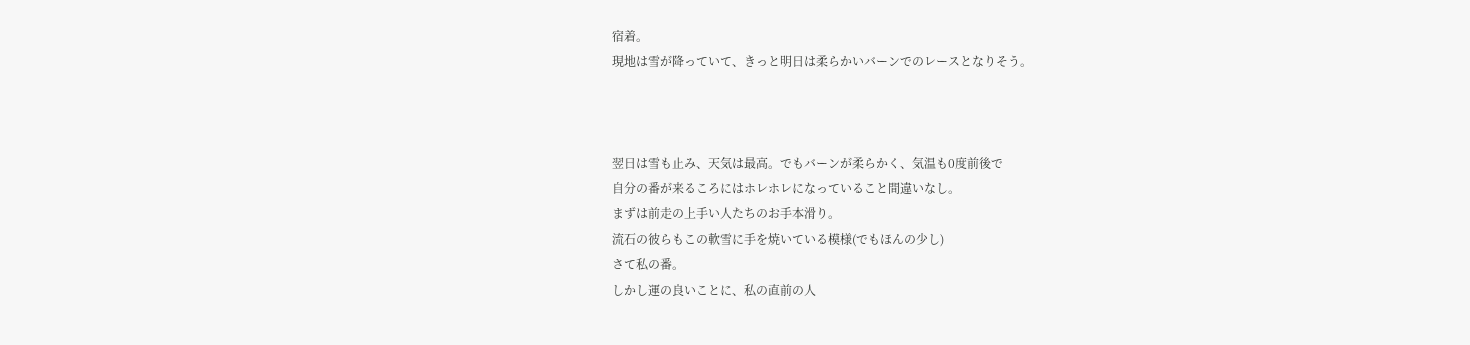宿着。
現地は雪が降っていて、きっと明日は柔らかいバーンでのレースとなりそう。



翌日は雪も止み、天気は最高。でもバーンが柔らかく、気温も0度前後で
自分の番が来るころにはホレホレになっていること間違いなし。
まずは前走の上手い人たちのお手本滑り。
流石の彼らもこの軟雪に手を焼いている模様(でもほんの少し)
さて私の番。
しかし運の良いことに、私の直前の人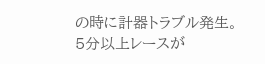の時に計器トラブル発生。
5分以上レースが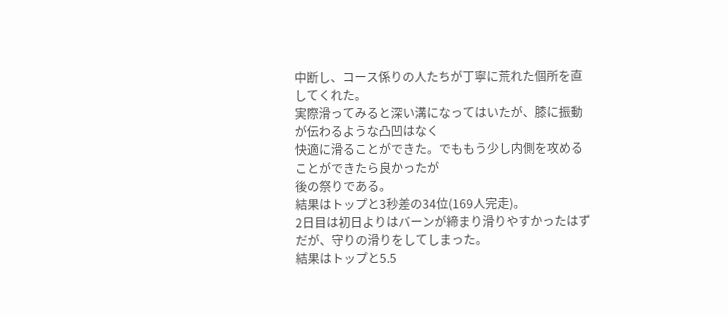中断し、コース係りの人たちが丁寧に荒れた個所を直してくれた。
実際滑ってみると深い溝になってはいたが、膝に振動が伝わるような凸凹はなく
快適に滑ることができた。でももう少し内側を攻めることができたら良かったが
後の祭りである。
結果はトップと3秒差の34位(169人完走)。
2日目は初日よりはバーンが締まり滑りやすかったはずだが、守りの滑りをしてしまった。
結果はトップと5.5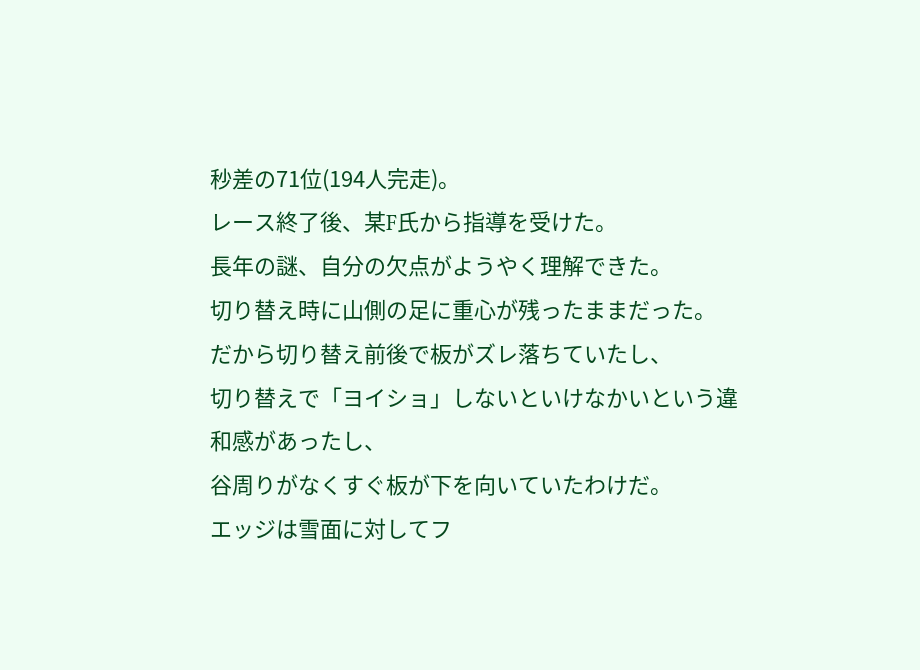秒差の71位(194人完走)。
レース終了後、某F氏から指導を受けた。
長年の謎、自分の欠点がようやく理解できた。
切り替え時に山側の足に重心が残ったままだった。
だから切り替え前後で板がズレ落ちていたし、
切り替えで「ヨイショ」しないといけなかいという違和感があったし、
谷周りがなくすぐ板が下を向いていたわけだ。
エッジは雪面に対してフ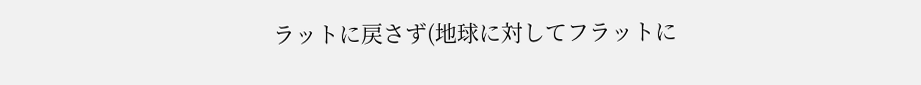ラットに戻さず(地球に対してフラットに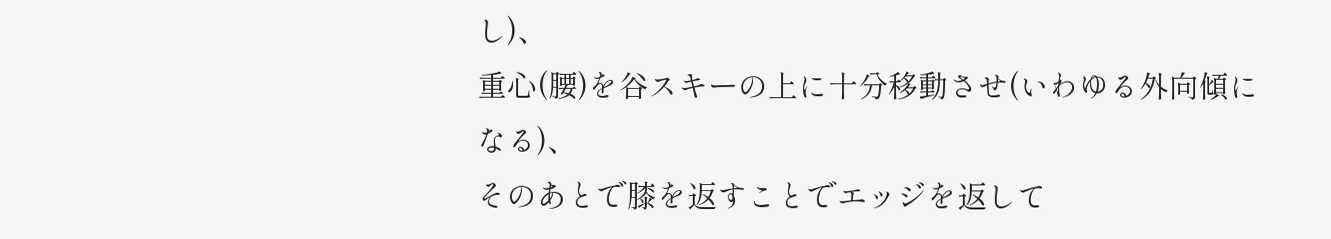し)、
重心(腰)を谷スキーの上に十分移動させ(いわゆる外向傾になる)、
そのあとで膝を返すことでエッジを返して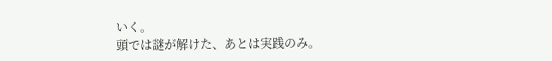いく。
頭では謎が解けた、あとは実践のみ。